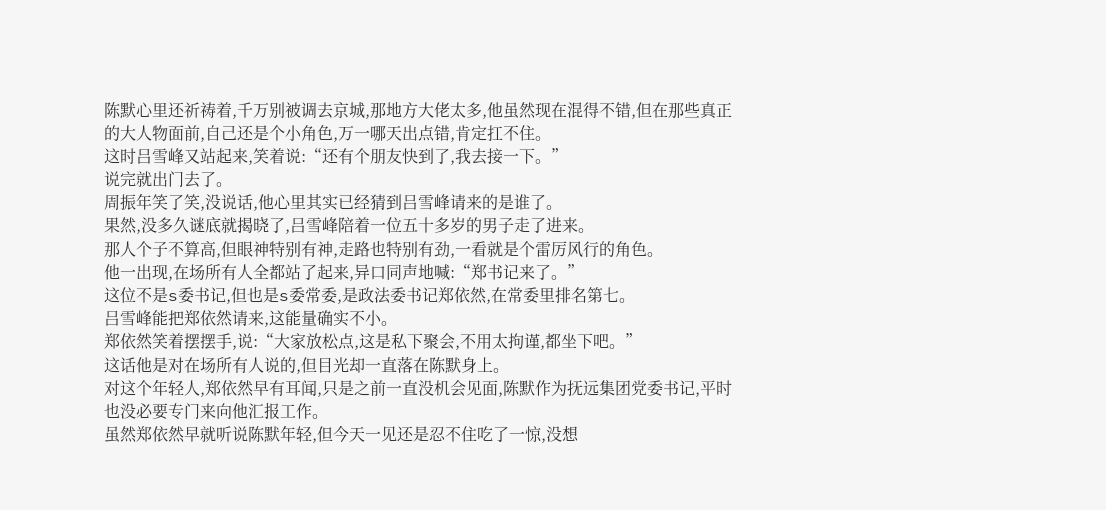陈默心里还祈祷着,千万别被调去京城,那地方大佬太多,他虽然现在混得不错,但在那些真正的大人物面前,自己还是个小角色,万一哪天出点错,肯定扛不住。
这时吕雪峰又站起来,笑着说:“还有个朋友快到了,我去接一下。”
说完就出门去了。
周振年笑了笑,没说话,他心里其实已经猜到吕雪峰请来的是谁了。
果然,没多久谜底就揭晓了,吕雪峰陪着一位五十多岁的男子走了进来。
那人个子不算高,但眼神特别有神,走路也特别有劲,一看就是个雷厉风行的角色。
他一出现,在场所有人全都站了起来,异口同声地喊:“郑书记来了。”
这位不是s委书记,但也是s委常委,是政法委书记郑依然,在常委里排名第七。
吕雪峰能把郑依然请来,这能量确实不小。
郑依然笑着摆摆手,说:“大家放松点,这是私下聚会,不用太拘谨,都坐下吧。”
这话他是对在场所有人说的,但目光却一直落在陈默身上。
对这个年轻人,郑依然早有耳闻,只是之前一直没机会见面,陈默作为抚远集团党委书记,平时也没必要专门来向他汇报工作。
虽然郑依然早就听说陈默年轻,但今天一见还是忍不住吃了一惊,没想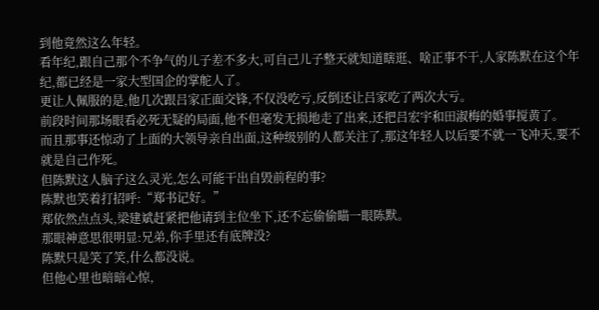到他竟然这么年轻。
看年纪,跟自己那个不争气的儿子差不多大,可自己儿子整天就知道瞎逛、啥正事不干,人家陈默在这个年纪,都已经是一家大型国企的掌舵人了。
更让人佩服的是,他几次跟吕家正面交锋,不仅没吃亏,反倒还让吕家吃了两次大亏。
前段时间那场眼看必死无疑的局面,他不但毫发无损地走了出来,还把吕宏宇和田淑梅的婚事搅黄了。
而且那事还惊动了上面的大领导亲自出面,这种级别的人都关注了,那这年轻人以后要不就一飞冲天,要不就是自己作死。
但陈默这人脑子这么灵光,怎么可能干出自毁前程的事?
陈默也笑着打招呼:“郑书记好。”
郑依然点点头,梁建斌赶紧把他请到主位坐下,还不忘偷偷瞄一眼陈默。
那眼神意思很明显:兄弟,你手里还有底牌没?
陈默只是笑了笑,什么都没说。
但他心里也暗暗心惊,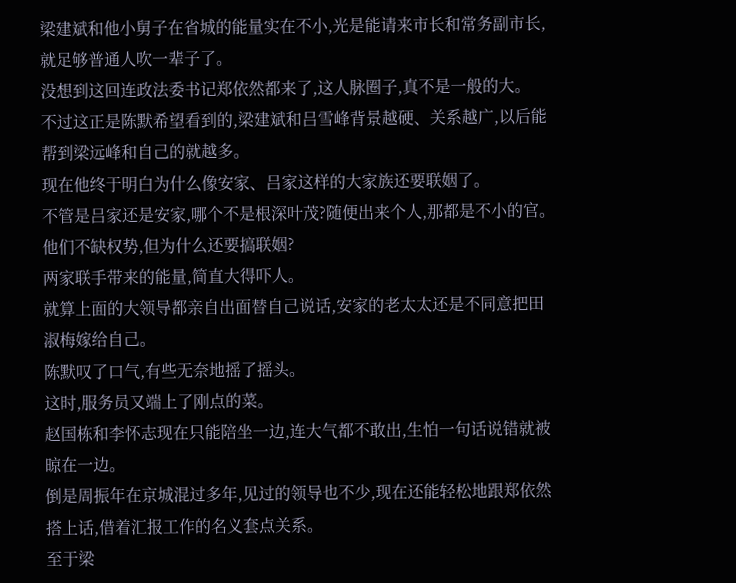梁建斌和他小舅子在省城的能量实在不小,光是能请来市长和常务副市长,就足够普通人吹一辈子了。
没想到这回连政法委书记郑依然都来了,这人脉圈子,真不是一般的大。
不过这正是陈默希望看到的,梁建斌和吕雪峰背景越硬、关系越广,以后能帮到梁远峰和自己的就越多。
现在他终于明白为什么像安家、吕家这样的大家族还要联姻了。
不管是吕家还是安家,哪个不是根深叶茂?随便出来个人,那都是不小的官。
他们不缺权势,但为什么还要搞联姻?
两家联手带来的能量,简直大得吓人。
就算上面的大领导都亲自出面替自己说话,安家的老太太还是不同意把田淑梅嫁给自己。
陈默叹了口气,有些无奈地摇了摇头。
这时,服务员又端上了刚点的菜。
赵国栋和李怀志现在只能陪坐一边,连大气都不敢出,生怕一句话说错就被晾在一边。
倒是周振年在京城混过多年,见过的领导也不少,现在还能轻松地跟郑依然搭上话,借着汇报工作的名义套点关系。
至于梁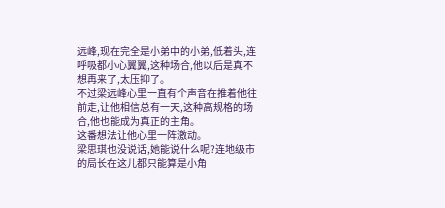远峰,现在完全是小弟中的小弟,低着头,连呼吸都小心翼翼,这种场合,他以后是真不想再来了,太压抑了。
不过梁远峰心里一直有个声音在推着他往前走,让他相信总有一天,这种高规格的场合,他也能成为真正的主角。
这番想法让他心里一阵激动。
梁思琪也没说话,她能说什么呢?连地级市的局长在这儿都只能算是小角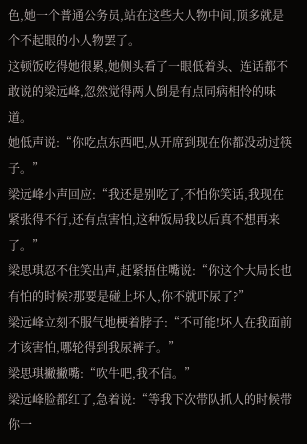色,她一个普通公务员,站在这些大人物中间,顶多就是个不起眼的小人物罢了。
这顿饭吃得她很累,她侧头看了一眼低着头、连话都不敢说的梁远峰,忽然觉得两人倒是有点同病相怜的味道。
她低声说:“你吃点东西吧,从开席到现在你都没动过筷子。”
梁远峰小声回应:“我还是别吃了,不怕你笑话,我现在紧张得不行,还有点害怕,这种饭局我以后真不想再来了。”
梁思琪忍不住笑出声,赶紧捂住嘴说:“你这个大局长也有怕的时候?那要是碰上坏人,你不就吓尿了?”
梁远峰立刻不服气地梗着脖子:“不可能!坏人在我面前才该害怕,哪轮得到我尿裤子。”
梁思琪撇撇嘴:“吹牛吧,我不信。”
梁远峰脸都红了,急着说:“等我下次带队抓人的时候带你一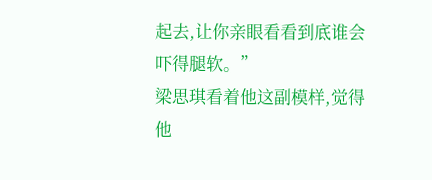起去,让你亲眼看看到底谁会吓得腿软。”
梁思琪看着他这副模样,觉得他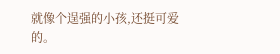就像个逞强的小孩,还挺可爱的。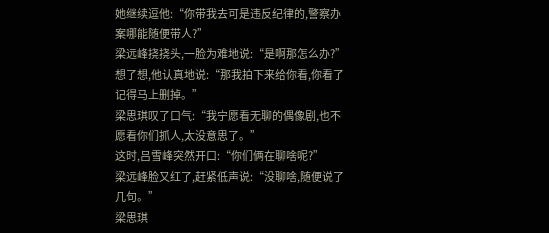她继续逗他:“你带我去可是违反纪律的,警察办案哪能随便带人?”
梁远峰挠挠头,一脸为难地说:“是啊那怎么办?”
想了想,他认真地说:“那我拍下来给你看,你看了记得马上删掉。”
梁思琪叹了口气:“我宁愿看无聊的偶像剧,也不愿看你们抓人,太没意思了。”
这时,吕雪峰突然开口:“你们俩在聊啥呢?”
梁远峰脸又红了,赶紧低声说:“没聊啥,随便说了几句。”
梁思琪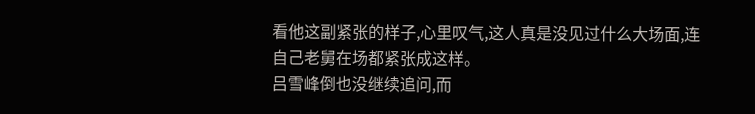看他这副紧张的样子,心里叹气,这人真是没见过什么大场面,连自己老舅在场都紧张成这样。
吕雪峰倒也没继续追问,而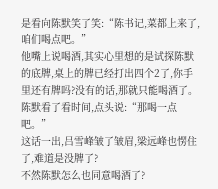是看向陈默笑了笑:“陈书记,菜都上来了,咱们喝点吧。”
他嘴上说喝酒,其实心里想的是试探陈默的底牌,桌上的牌已经打出四个2了,你手里还有牌吗?没有的话,那就只能喝酒了。
陈默看了看时间,点头说:“那喝一点吧。”
这话一出,吕雪峰皱了皱眉,梁远峰也愣住了,难道是没牌了?
不然陈默怎么也同意喝酒了?